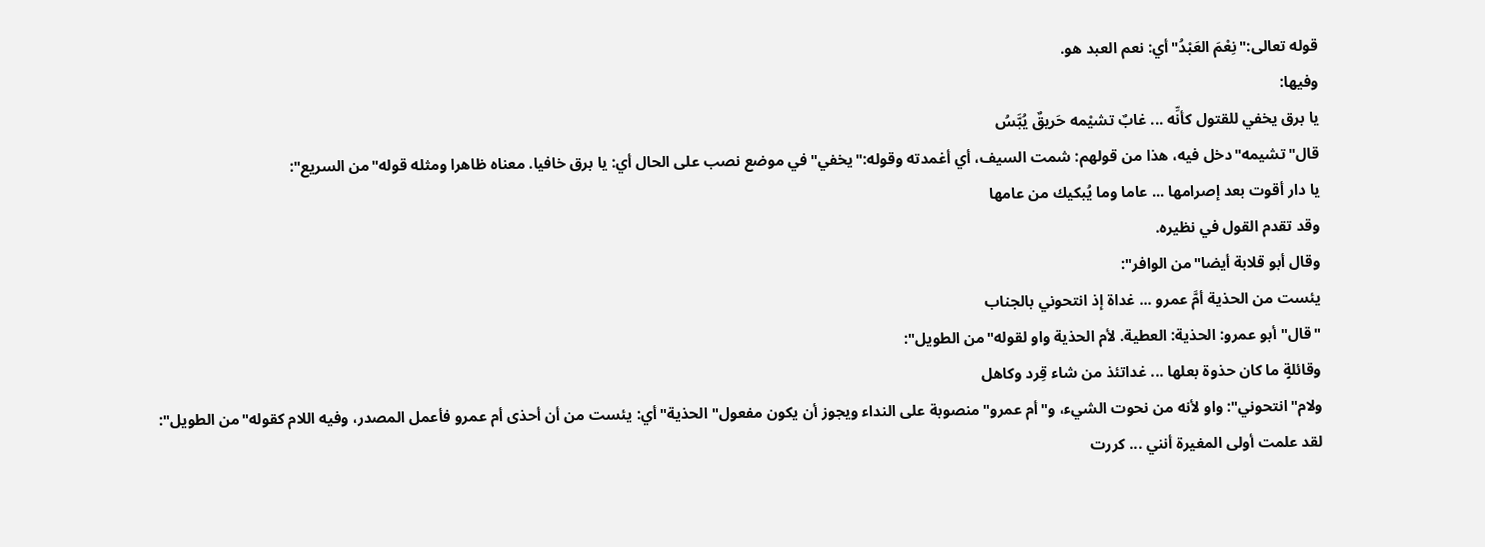قوله تعالى:"نِعْمَ العَبْدُ"أي: نعم العبد هو.
وفيها:
يا برق يخفي للقتول كأنِّه ... غابٌ تشيْمه حَريقٌ يُبَّسُ
قال"تشيمه"دخل فيه، هذا من قولهم: شمت السيف، أي أغمدته وقوله:"يخفي"في موضع نصب على الحال أي: يا برق خافيا. معناه ظاهرا ومثله قوله"من السريع":
يا دار أقوت بعد إصرامها ... عاما وما يُبكيك من عامها
وقد تقدم القول في نظيره.
وقال أبو قلابة أيضا"من الوافر":
يئست من الحذية أمَّ عمرو ... غداة إذ انتحوني بالجناب
"قال"أبو عمرو: الحذية: العطية. لأم الحذية واو لقوله"من الطويل":
وقائلةٍ ما كان حذوة بعلها ... غداتئذ من شاء قِرد وكاهل
ولام"انتحوني": واو لأنه من نحوت الشيء، و"أم عمرو"منصوبة على النداء ويجوز أن يكون مفعول"الحذية"أي: يئست من أن أحذى أم عمرو فأعمل المصدر، وفيه اللام كقوله"من الطويل":
لقد علمت أولى المغيرة أنني ... كررت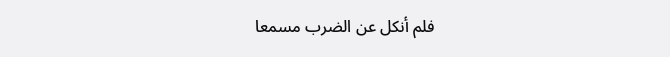فلم أنكل عن الضرب مسمعا